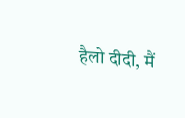हैलो दीदी, मैं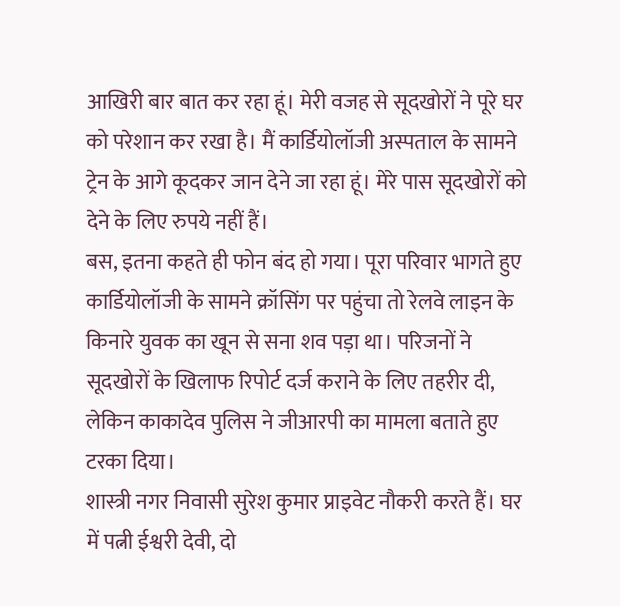आखिरी बार बात कर रहा हूं। मेरी वजह से सूदखोरों ने पूरे घर को परेशान कर रखा है। मैं कार्डियोलॉजी अस्पताल के सामने ट्रेन के आगे कूदकर जान देने जा रहा हूं। मेरे पास सूदखोरों को देने के लिए रुपये नहीं हैं।
बस, इतना कहते ही फोन बंद हो गया। पूरा परिवार भागते हुए कार्डियोलॉजी के सामने क्रॉसिंग पर पहुंचा तो रेलवे लाइन के किनारे युवक का खून से सना शव पड़ा था। परिजनों ने सूदखोरों के खिलाफ रिपोर्ट दर्ज कराने के लिए तहरीर दी, लेकिन काकादेव पुलिस ने जीआरपी का मामला बताते हुए टरका दिया।
शास्त्री नगर निवासी सुरेश कुमार प्राइवेट नौकरी करते हैं। घर में पत्नी ईश्वरी देवी, दो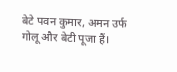बेटे पवन कुमार, अमन उर्फ गोलू और बेटी पूजा हैं।